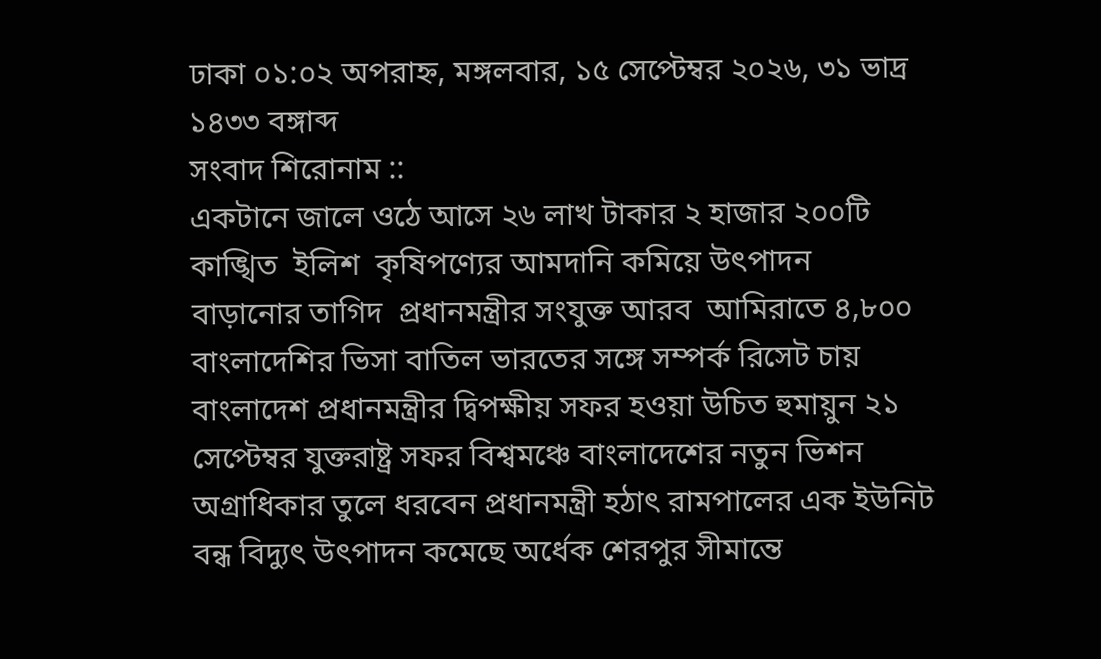ঢাকা ০১:০২ অপরাহ্ন, মঙ্গলবার, ১৫ সেপ্টেম্বর ২০২৬, ৩১ ভাদ্র ১৪৩৩ বঙ্গাব্দ
সংবাদ শিরোনাম ::
একটানে জালে ওঠে আসে ২৬ লাখ টাকার ২ হাজার ২০০টি কাঙ্খিত  ইলিশ  কৃষিপণ্যের আমদানি কমিয়ে উৎপাদন  বাড়ানোর তাগিদ  প্রধানমন্ত্রীর সংযুক্ত আরব  আমিরাতে ৪,৮০০ বাংলাদেশির ভিসা বাতিল ভারতের সঙ্গে সম্পর্ক রিসেট চায় বাংলাদেশ প্রধানমন্ত্রীর দ্বিপক্ষীয় সফর হওয়া উচিত হুমায়ুন ২১ সেপ্টেম্বর যুক্তরাষ্ট্র সফর বিশ্বমঞ্চে বাংলাদেশের নতুন ভিশন অগ্রাধিকার তুলে ধরবেন প্রধানমন্ত্রী হঠাৎ রামপালের এক ইউনিট বন্ধ বিদ্যুৎ উৎপাদন কমেছে অর্ধেক শেরপুর সীমান্তে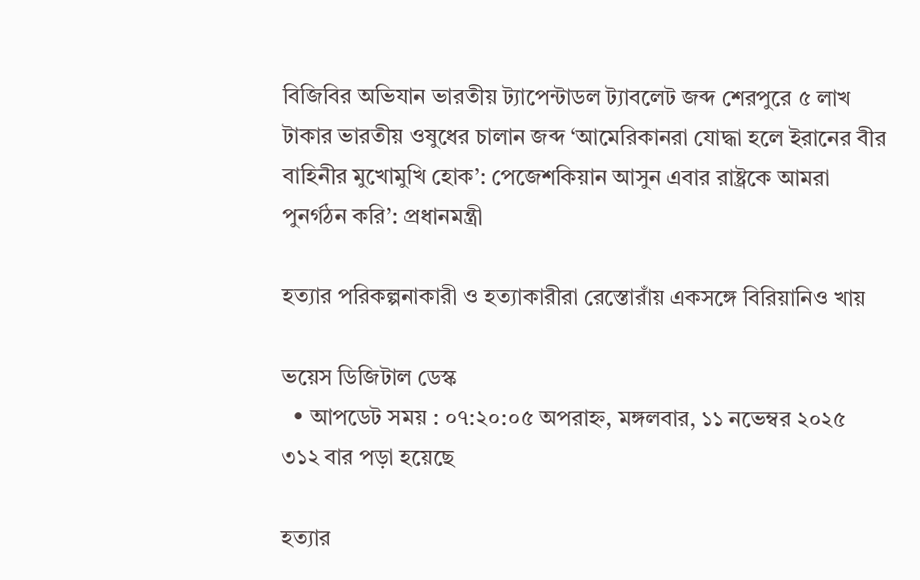বিজিবির অভিযান ভারতীয় ট্যাপেন্টাডল ট্যাবলেট জব্দ শেরপুরে ৫ লাখ টাকার ভারতীয় ওষুধের চালান জব্দ ‘আমেরিকানরা যোদ্ধা হলে ইরানের বীর বাহিনীর মুখোমুখি হোক’: পেজেশকিয়ান আসুন এবার রাষ্ট্রকে আমরা পুনর্গঠন করি’: প্রধানমন্ত্রী

হত্যার পরিকল্পনাকারী ও হত্যাকারীরা রেস্তোরাঁয় একসঙ্গে বিরিয়ানিও খায়

ভয়েস ডিজিটাল ডেস্ক
  • আপডেট সময় : ০৭:২০:০৫ অপরাহ্ন, মঙ্গলবার, ১১ নভেম্বর ২০২৫ ৩১২ বার পড়া হয়েছে

হত্যার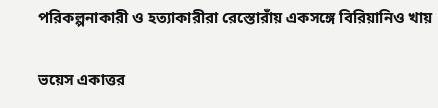পরিকল্পনাকারী ও হত্যাকারীরা রেস্তোরাঁয় একসঙ্গে বিরিয়ানিও খায়

ভয়েস একাত্তর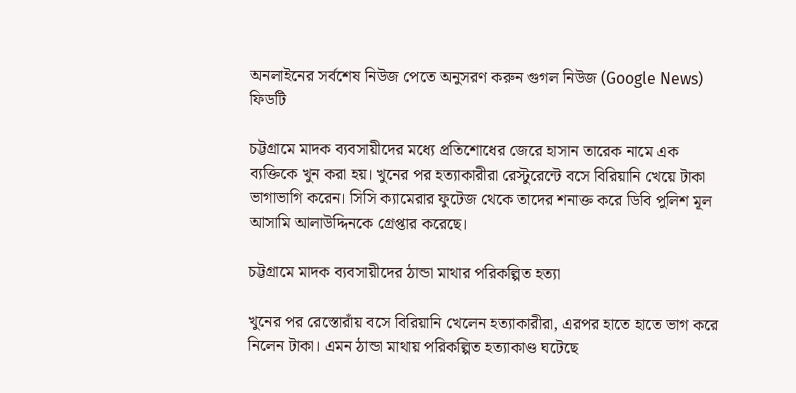অনলাইনের সর্বশেষ নিউজ পেতে অনুসরণ করুন গুগল নিউজ (Google News) ফিডটি

চট্টগ্রামে মাদক ব্যবসায়ীদের মধ্যে প্রতিশোধের জেরে হাসান তারেক নামে এক ব্যক্তিকে খুন করা হয়। খুনের পর হত্যাকারীরা রেস্টুরেন্টে বসে বিরিয়ানি খেয়ে টাকা ভাগাভাগি করেন। সিসি ক্যামেরার ফুটেজ থেকে তাদের শনাক্ত করে ডিবি পুলিশ মূল আসামি আলাউদ্দিনকে গ্রেপ্তার করেছে।

চট্টগ্রামে মাদক ব্যবসায়ীদের ঠান্ডা মাথার পরিকল্পিত হত্যা

খুনের পর রেস্তোরাঁয় বসে বিরিয়ানি খেলেন হত্যাকারীরা, এরপর হাতে হাতে ভাগ করে নিলেন টাকা। এমন ঠান্ডা মাথায় পরিকল্পিত হত্যাকাণ্ড ঘটেছে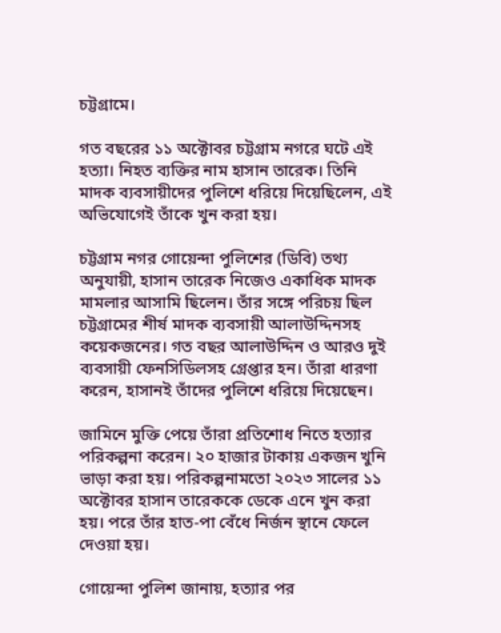চট্টগ্রামে।

গত বছরের ১১ অক্টোবর চট্টগ্রাম নগরে ঘটে এই হত্যা। নিহত ব্যক্তির নাম হাসান তারেক। তিনি মাদক ব্যবসায়ীদের পুলিশে ধরিয়ে দিয়েছিলেন, এই অভিযোগেই তাঁকে খুন করা হয়।

চট্টগ্রাম নগর গোয়েন্দা পুলিশের (ডিবি) তথ্য অনুযায়ী, হাসান তারেক নিজেও একাধিক মাদক মামলার আসামি ছিলেন। তাঁর সঙ্গে পরিচয় ছিল চট্টগ্রামের শীর্ষ মাদক ব্যবসায়ী আলাউদ্দিনসহ কয়েকজনের। গত বছর আলাউদ্দিন ও আরও দুই ব্যবসায়ী ফেনসিডিলসহ গ্রেপ্তার হন। তাঁরা ধারণা করেন, হাসানই তাঁদের পুলিশে ধরিয়ে দিয়েছেন।

জামিনে মুক্তি পেয়ে তাঁরা প্রতিশোধ নিতে হত্যার পরিকল্পনা করেন। ২০ হাজার টাকায় একজন খুনি ভাড়া করা হয়। পরিকল্পনামতো ২০২৩ সালের ১১ অক্টোবর হাসান তারেককে ডেকে এনে খুন করা হয়। পরে তাঁর হাত-পা বেঁধে নির্জন স্থানে ফেলে দেওয়া হয়।

গোয়েন্দা পুলিশ জানায়, হত্যার পর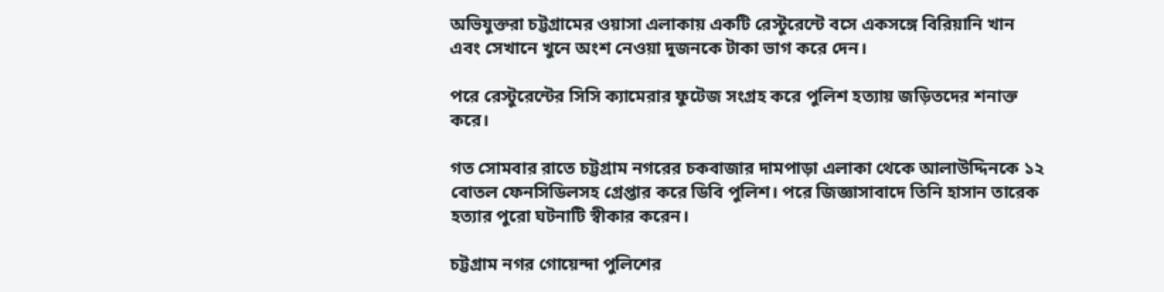অভিযুক্তরা চট্টগ্রামের ওয়াসা এলাকায় একটি রেস্টুরেন্টে বসে একসঙ্গে বিরিয়ানি খান এবং সেখানে খুনে অংশ নেওয়া দুজনকে টাকা ভাগ করে দেন।

পরে রেস্টুরেন্টের সিসি ক্যামেরার ফুটেজ সংগ্রহ করে পুলিশ হত্যায় জড়িতদের শনাক্ত করে।

গত সোমবার রাতে চট্টগ্রাম নগরের চকবাজার দামপাড়া এলাকা থেকে আলাউদ্দিনকে ১২ বোতল ফেনসিডিলসহ গ্রেপ্তার করে ডিবি পুলিশ। পরে জিজ্ঞাসাবাদে তিনি হাসান তারেক হত্যার পুরো ঘটনাটি স্বীকার করেন।

চট্টগ্রাম নগর গোয়েন্দা পুলিশের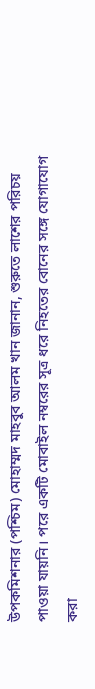উপকমিশনার (পশ্চিম) মোহাম্মদ মাহবুব আলম খান জানান, শুরুতে লাশের পরিচয় পাওয়া যায়নি। পরে একটি মোবাইল নম্বরের সূত্র ধরে নিহতের বোনের সঙ্গে যোগাযোগ করা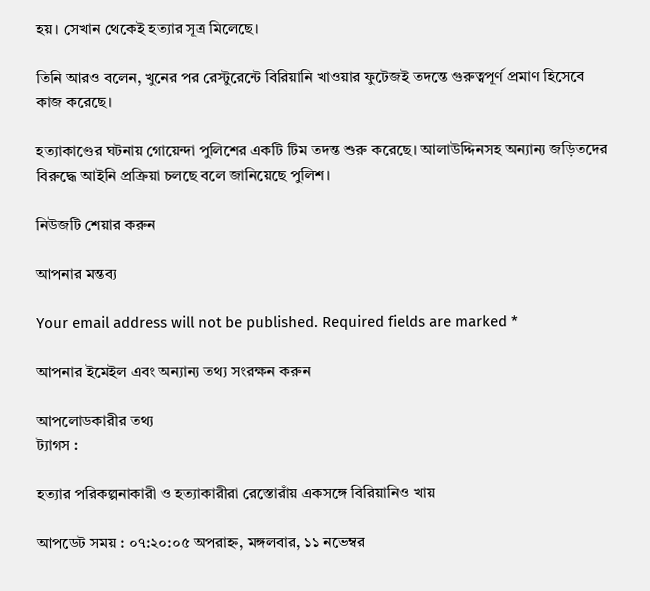হয়। সেখান থেকেই হত্যার সূত্র মিলেছে।

তিনি আরও বলেন, খুনের পর রেস্টুরেন্টে বিরিয়ানি খাওয়ার ফুটেজই তদন্তে গুরুত্বপূর্ণ প্রমাণ হিসেবে কাজ করেছে।

হত্যাকাণ্ডের ঘটনায় গোয়েন্দা পুলিশের একটি টিম তদন্ত শুরু করেছে। আলাউদ্দিনসহ অন্যান্য জড়িতদের বিরুদ্ধে আইনি প্রক্রিয়া চলছে বলে জানিয়েছে পুলিশ।

নিউজটি শেয়ার করুন

আপনার মন্তব্য

Your email address will not be published. Required fields are marked *

আপনার ইমেইল এবং অন্যান্য তথ্য সংরক্ষন করুন

আপলোডকারীর তথ্য
ট্যাগস :

হত্যার পরিকল্পনাকারী ও হত্যাকারীরা রেস্তোরাঁয় একসঙ্গে বিরিয়ানিও খায়

আপডেট সময় : ০৭:২০:০৫ অপরাহ্ন, মঙ্গলবার, ১১ নভেম্বর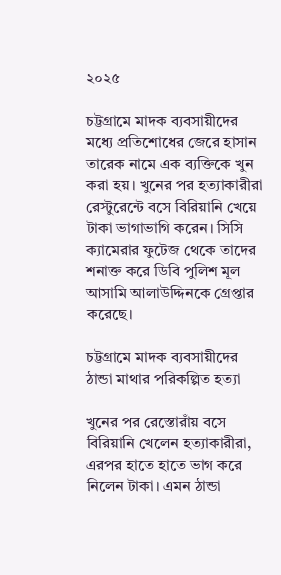২০২৫

চট্টগ্রামে মাদক ব্যবসায়ীদের মধ্যে প্রতিশোধের জেরে হাসান তারেক নামে এক ব্যক্তিকে খুন করা হয়। খুনের পর হত্যাকারীরা রেস্টুরেন্টে বসে বিরিয়ানি খেয়ে টাকা ভাগাভাগি করেন। সিসি ক্যামেরার ফুটেজ থেকে তাদের শনাক্ত করে ডিবি পুলিশ মূল আসামি আলাউদ্দিনকে গ্রেপ্তার করেছে।

চট্টগ্রামে মাদক ব্যবসায়ীদের ঠান্ডা মাথার পরিকল্পিত হত্যা

খুনের পর রেস্তোরাঁয় বসে বিরিয়ানি খেলেন হত্যাকারীরা, এরপর হাতে হাতে ভাগ করে নিলেন টাকা। এমন ঠান্ডা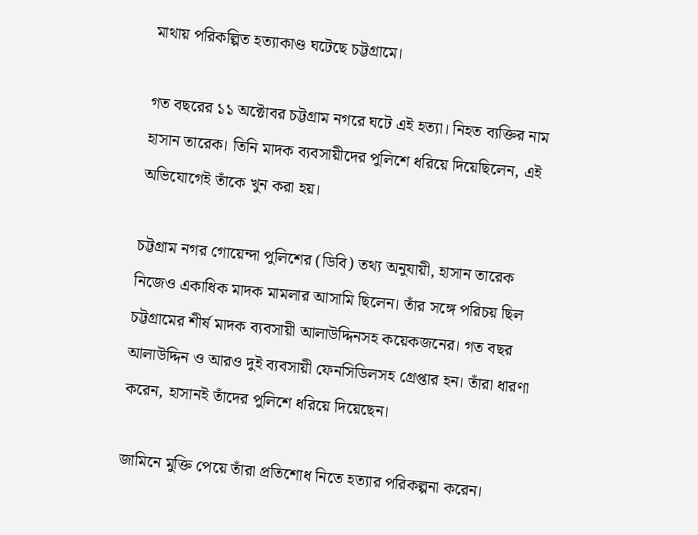মাথায় পরিকল্পিত হত্যাকাণ্ড ঘটেছে চট্টগ্রামে।

গত বছরের ১১ অক্টোবর চট্টগ্রাম নগরে ঘটে এই হত্যা। নিহত ব্যক্তির নাম হাসান তারেক। তিনি মাদক ব্যবসায়ীদের পুলিশে ধরিয়ে দিয়েছিলেন, এই অভিযোগেই তাঁকে খুন করা হয়।

চট্টগ্রাম নগর গোয়েন্দা পুলিশের (ডিবি) তথ্য অনুযায়ী, হাসান তারেক নিজেও একাধিক মাদক মামলার আসামি ছিলেন। তাঁর সঙ্গে পরিচয় ছিল চট্টগ্রামের শীর্ষ মাদক ব্যবসায়ী আলাউদ্দিনসহ কয়েকজনের। গত বছর আলাউদ্দিন ও আরও দুই ব্যবসায়ী ফেনসিডিলসহ গ্রেপ্তার হন। তাঁরা ধারণা করেন, হাসানই তাঁদের পুলিশে ধরিয়ে দিয়েছেন।

জামিনে মুক্তি পেয়ে তাঁরা প্রতিশোধ নিতে হত্যার পরিকল্পনা করেন।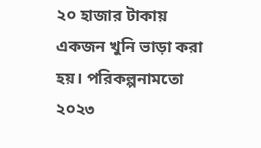২০ হাজার টাকায় একজন খুনি ভাড়া করা হয়। পরিকল্পনামতো ২০২৩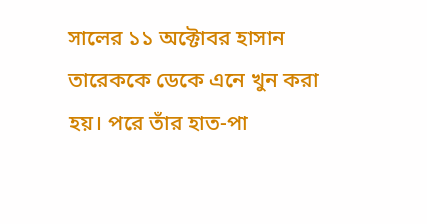সালের ১১ অক্টোবর হাসান তারেককে ডেকে এনে খুন করা হয়। পরে তাঁর হাত-পা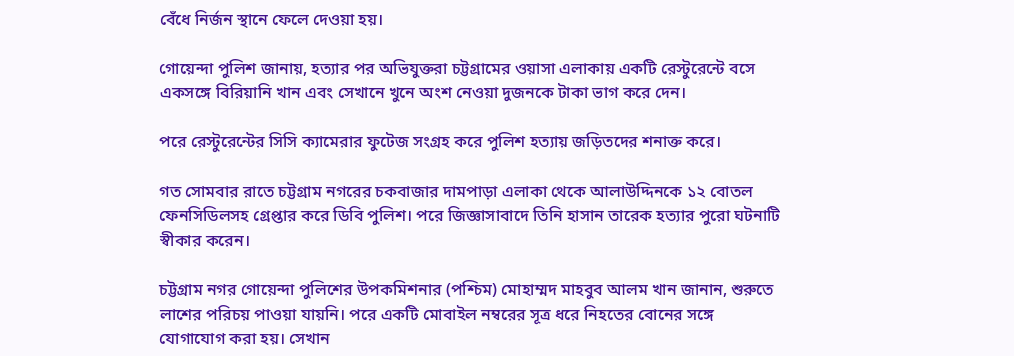বেঁধে নির্জন স্থানে ফেলে দেওয়া হয়।

গোয়েন্দা পুলিশ জানায়, হত্যার পর অভিযুক্তরা চট্টগ্রামের ওয়াসা এলাকায় একটি রেস্টুরেন্টে বসে একসঙ্গে বিরিয়ানি খান এবং সেখানে খুনে অংশ নেওয়া দুজনকে টাকা ভাগ করে দেন।

পরে রেস্টুরেন্টের সিসি ক্যামেরার ফুটেজ সংগ্রহ করে পুলিশ হত্যায় জড়িতদের শনাক্ত করে।

গত সোমবার রাতে চট্টগ্রাম নগরের চকবাজার দামপাড়া এলাকা থেকে আলাউদ্দিনকে ১২ বোতল ফেনসিডিলসহ গ্রেপ্তার করে ডিবি পুলিশ। পরে জিজ্ঞাসাবাদে তিনি হাসান তারেক হত্যার পুরো ঘটনাটি স্বীকার করেন।

চট্টগ্রাম নগর গোয়েন্দা পুলিশের উপকমিশনার (পশ্চিম) মোহাম্মদ মাহবুব আলম খান জানান, শুরুতে লাশের পরিচয় পাওয়া যায়নি। পরে একটি মোবাইল নম্বরের সূত্র ধরে নিহতের বোনের সঙ্গে যোগাযোগ করা হয়। সেখান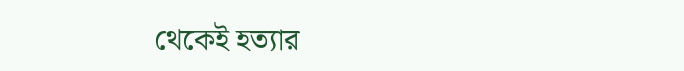থেকেই হত্যার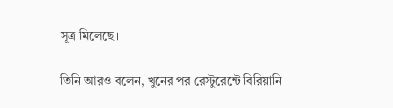সূত্র মিলেছে।

তিনি আরও বলেন, খুনের পর রেস্টুরেন্টে বিরিয়ানি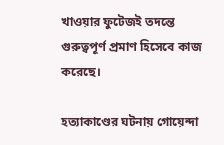খাওয়ার ফুটেজই তদন্তে গুরুত্বপূর্ণ প্রমাণ হিসেবে কাজ করেছে।

হত্যাকাণ্ডের ঘটনায় গোয়েন্দা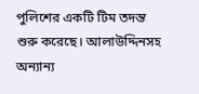পুলিশের একটি টিম তদন্ত শুরু করেছে। আলাউদ্দিনসহ অন্যান্য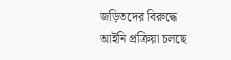জড়িতদের বিরুদ্ধে আইনি প্রক্রিয়া চলছে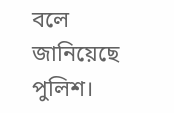বলে জানিয়েছে পুলিশ।